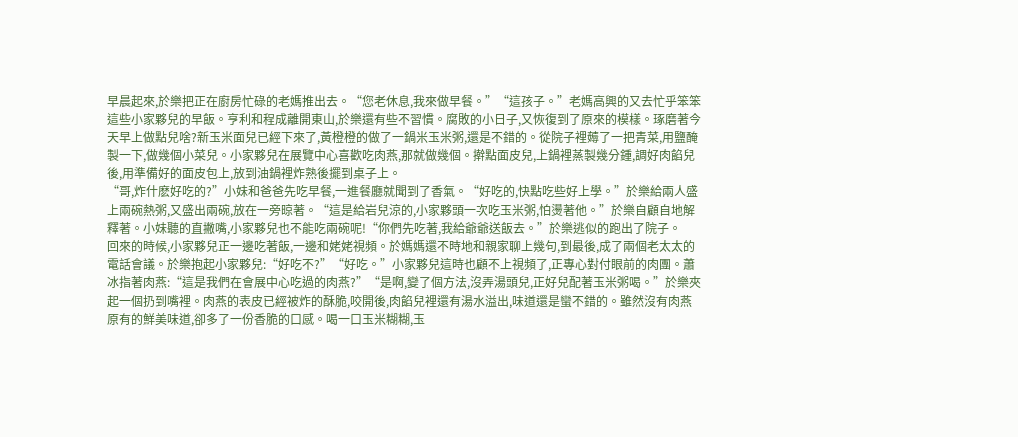早晨起來,於樂把正在廚房忙碌的老媽推出去。“您老休息,我來做早餐。”“這孩子。”老媽高興的又去忙乎笨笨這些小家夥兒的早飯。亨利和程成離開東山,於樂還有些不習慣。腐敗的小日子,又恢復到了原來的模樣。琢磨著今天早上做點兒啥?新玉米面兒已經下來了,黃橙橙的做了一鍋米玉米粥,還是不錯的。從院子裡薅了一把青菜,用鹽醃製一下,做幾個小菜兒。小家夥兒在展覽中心喜歡吃肉燕,那就做幾個。擀點面皮兒,上鍋裡蒸製幾分鍾,調好肉餡兒後,用準備好的面皮包上,放到油鍋裡炸熟後擺到桌子上。
“哥,炸什麽好吃的?”小妹和爸爸先吃早餐,一進餐廳就聞到了香氣。“好吃的,快點吃些好上學。”於樂給兩人盛上兩碗熱粥,又盛出兩碗,放在一旁晾著。“這是給岩兒涼的,小家夥頭一次吃玉米粥,怕燙著他。”於樂自顧自地解釋著。小妹聽的直撇嘴,小家夥兒也不能吃兩碗呢!“你們先吃著,我給爺爺送飯去。”於樂逃似的跑出了院子。
回來的時候,小家夥兒正一邊吃著飯,一邊和姥姥視頻。於媽媽還不時地和親家聊上幾句,到最後,成了兩個老太太的電話會議。於樂抱起小家夥兒:“好吃不?”“好吃。”小家夥兒這時也顧不上視頻了,正專心對付眼前的肉團。蕭冰指著肉燕:“這是我們在會展中心吃過的肉燕?”“是啊,變了個方法,沒弄湯頭兒,正好兒配著玉米粥喝。”於樂夾起一個扔到嘴裡。肉燕的表皮已經被炸的酥脆,咬開後,肉餡兒裡還有湯水溢出,味道還是蠻不錯的。雖然沒有肉燕原有的鮮美味道,卻多了一份香脆的口感。喝一口玉米糊糊,玉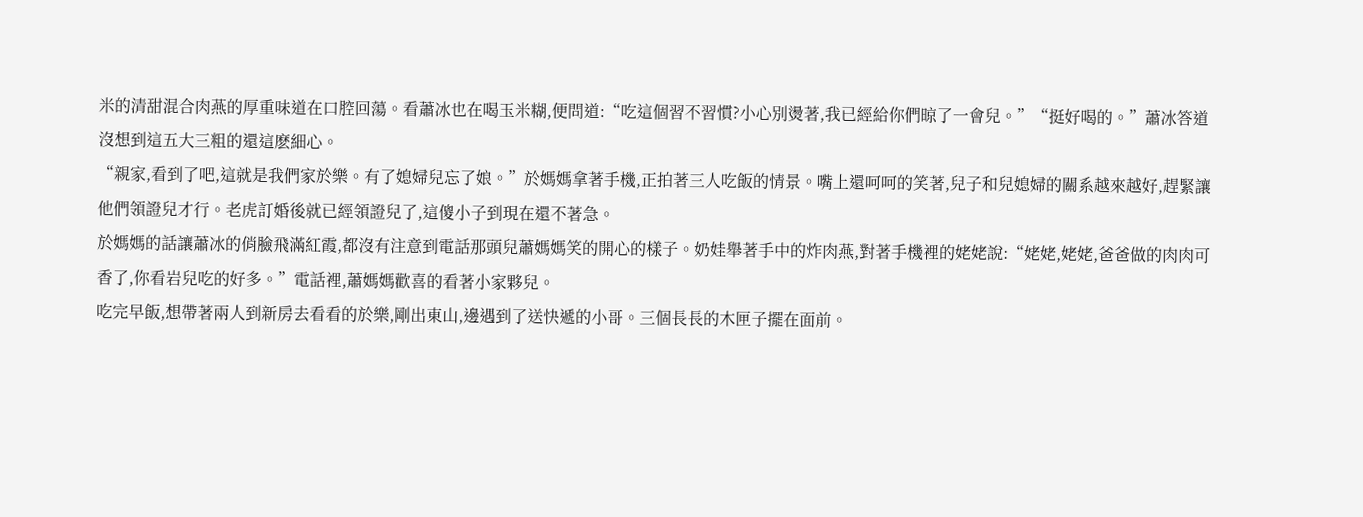米的清甜混合肉燕的厚重味道在口腔回蕩。看蕭冰也在喝玉米糊,便問道:“吃這個習不習慣?小心別燙著,我已經給你們晾了一會兒。”“挺好喝的。”蕭冰答道沒想到這五大三粗的還這麽細心。
“親家,看到了吧,這就是我們家於樂。有了媳婦兒忘了娘。”於媽媽拿著手機,正拍著三人吃飯的情景。嘴上還呵呵的笑著,兒子和兒媳婦的關系越來越好,趕緊讓他們領證兒才行。老虎訂婚後就已經領證兒了,這傻小子到現在還不著急。
於媽媽的話讓蕭冰的俏臉飛滿紅霞,都沒有注意到電話那頭兒蕭媽媽笑的開心的樣子。奶娃舉著手中的炸肉燕,對著手機裡的姥姥說:“姥姥,姥姥,爸爸做的肉肉可香了,你看岩兒吃的好多。”電話裡,蕭媽媽歡喜的看著小家夥兒。
吃完早飯,想帶著兩人到新房去看看的於樂,剛出東山,邊遇到了送快遞的小哥。三個長長的木匣子擺在面前。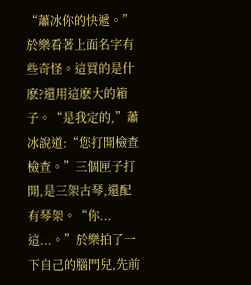“蕭冰你的快遞。”於樂看著上面名字有些奇怪。這買的是什麽?還用這麽大的箱子。“是我定的,”蕭冰說道:“您打開檢查檢查。”三個匣子打開,是三架古琴,還配有琴架。“你...這...。”於樂拍了一下自己的腦門兒,先前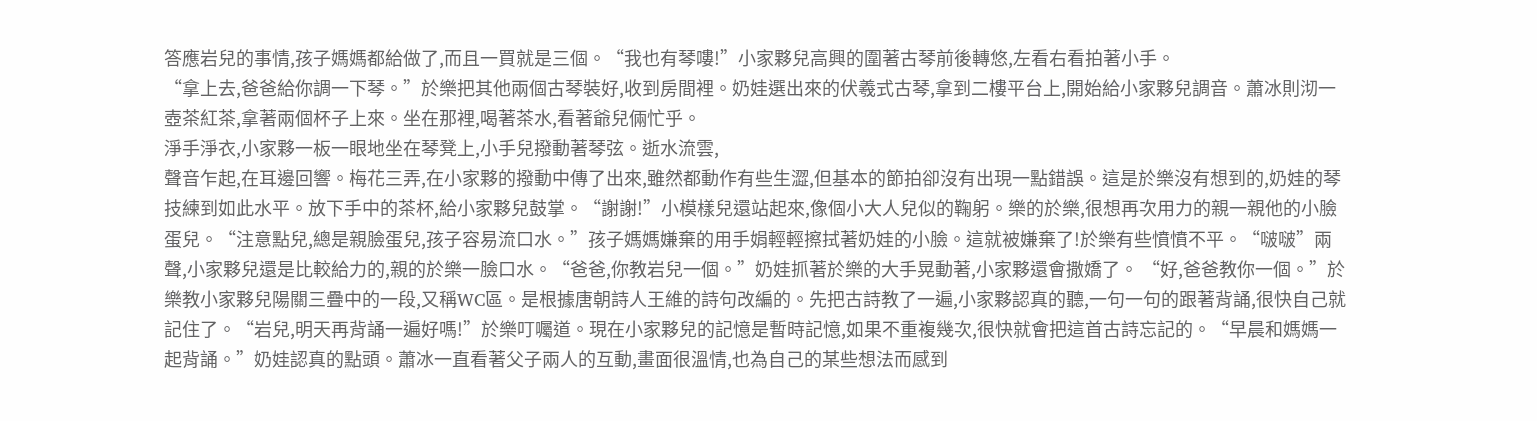答應岩兒的事情,孩子媽媽都給做了,而且一買就是三個。“我也有琴嘍!”小家夥兒高興的圍著古琴前後轉悠,左看右看拍著小手。
“拿上去,爸爸給你調一下琴。”於樂把其他兩個古琴裝好,收到房間裡。奶娃選出來的伏羲式古琴,拿到二樓平台上,開始給小家夥兒調音。蕭冰則沏一壺茶紅茶,拿著兩個杯子上來。坐在那裡,喝著茶水,看著爺兒倆忙乎。
淨手淨衣,小家夥一板一眼地坐在琴凳上,小手兒撥動著琴弦。逝水流雲,
聲音乍起,在耳邊回響。梅花三弄,在小家夥的撥動中傳了出來,雖然都動作有些生澀,但基本的節拍卻沒有出現一點錯誤。這是於樂沒有想到的,奶娃的琴技練到如此水平。放下手中的茶杯,給小家夥兒鼓掌。“謝謝!”小模樣兒還站起來,像個小大人兒似的鞠躬。樂的於樂,很想再次用力的親一親他的小臉蛋兒。“注意點兒,總是親臉蛋兒,孩子容易流口水。”孩子媽媽嫌棄的用手娟輕輕擦拭著奶娃的小臉。這就被嫌棄了!於樂有些憤憤不平。“啵啵”兩聲,小家夥兒還是比較給力的,親的於樂一臉口水。“爸爸,你教岩兒一個。”奶娃抓著於樂的大手晃動著,小家夥還會撒嬌了。 “好,爸爸教你一個。”於樂教小家夥兒陽關三疊中的一段,又稱WC區。是根據唐朝詩人王維的詩句改編的。先把古詩教了一遍,小家夥認真的聽,一句一句的跟著背誦,很快自己就記住了。“岩兒,明天再背誦一遍好嗎!”於樂叮囑道。現在小家夥兒的記憶是暫時記憶,如果不重複幾次,很快就會把這首古詩忘記的。“早晨和媽媽一起背誦。”奶娃認真的點頭。蕭冰一直看著父子兩人的互動,畫面很溫情,也為自己的某些想法而感到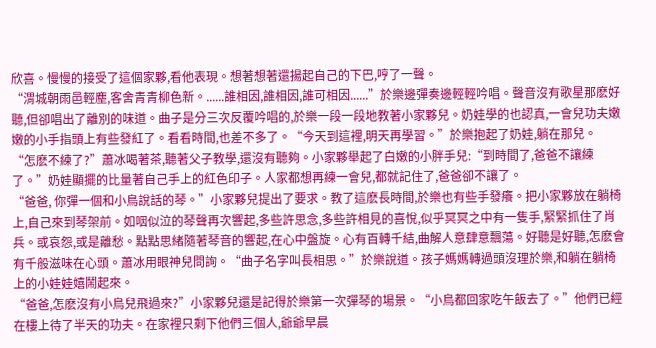欣喜。慢慢的接受了這個家夥,看他表現。想著想著還揚起自己的下巴,哼了一聲。
“渭城朝雨邑輕塵,客舍青青柳色新。......誰相因,誰相因,誰可相因......”於樂邊彈奏邊輕輕吟唱。聲音沒有歌星那麽好聽,但卻唱出了離別的味道。曲子是分三次反覆吟唱的,於樂一段一段地教著小家夥兒。奶娃學的也認真,一會兒功夫嫩嫩的小手指頭上有些發紅了。看看時間,也差不多了。“今天到這裡,明天再學習。”於樂抱起了奶娃,躺在那兒。
“怎麽不練了?”蕭冰喝著茶,聽著父子教學,還沒有聽夠。小家夥舉起了白嫩的小胖手兒:“到時間了,爸爸不讓練了。”奶娃顯擺的比量著自己手上的紅色印子。人家都想再練一會兒,都就記住了,爸爸卻不讓了。
“爸爸, 你彈一個和小鳥說話的琴。”小家夥兒提出了要求。教了這麽長時間,於樂也有些手發癢。把小家夥放在躺椅上,自己來到琴架前。如咽似泣的琴聲再次響起,多些許思念,多些許相見的喜悅,似乎冥冥之中有一隻手,緊緊抓住了肖兵。或哀怨,或是離愁。點點思緒隨著琴音的響起,在心中盤旋。心有百轉千結,曲解人意肆意飄蕩。好聽是好聽,怎麽會有千般滋味在心頭。蕭冰用眼神兒問詢。“曲子名字叫長相思。”於樂說道。孩子媽媽轉過頭沒理於樂,和躺在躺椅上的小娃娃嬉鬧起來。
“爸爸,怎麽沒有小鳥兒飛過來?”小家夥兒還是記得於樂第一次彈琴的場景。“小鳥都回家吃午飯去了。”他們已經在樓上待了半天的功夫。在家裡只剩下他們三個人,爺爺早晨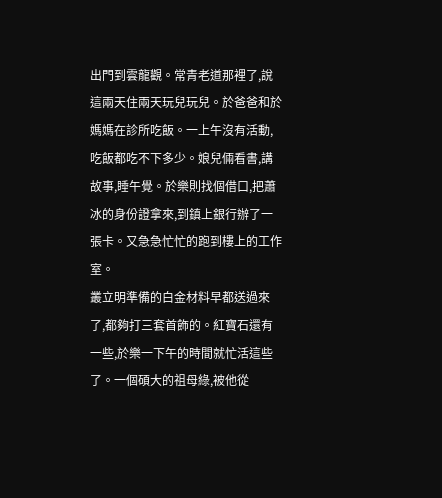出門到雲龍觀。常青老道那裡了,說這兩天住兩天玩兒玩兒。於爸爸和於媽媽在診所吃飯。一上午沒有活動,吃飯都吃不下多少。娘兒倆看書,講故事,睡午覺。於樂則找個借口,把蕭冰的身份證拿來,到鎮上銀行辦了一張卡。又急急忙忙的跑到樓上的工作室。
叢立明準備的白金材料早都送過來了,都夠打三套首飾的。紅寶石還有一些,於樂一下午的時間就忙活這些了。一個碩大的祖母綠,被他從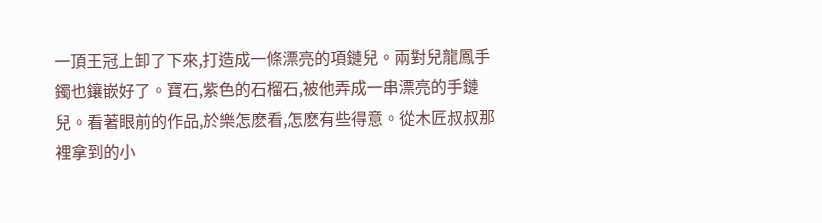一頂王冠上卸了下來,打造成一條漂亮的項鏈兒。兩對兒龍鳳手鐲也鑲嵌好了。寶石,紫色的石榴石,被他弄成一串漂亮的手鏈兒。看著眼前的作品,於樂怎麽看,怎麽有些得意。從木匠叔叔那裡拿到的小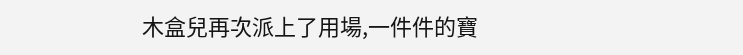木盒兒再次派上了用場,一件件的寶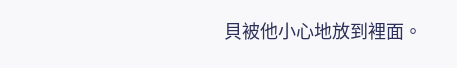貝被他小心地放到裡面。